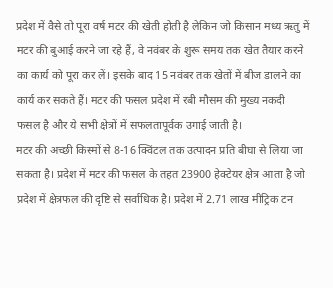प्रदेश में वैसे तो पूरा वर्ष मटर की खेती होती है लेकिन जो किसान मध्य ऋतु में मटर की बुआई करने जा रहे हैं, वे नवंबर के शुरू समय तक खेत तैयार करने का कार्य को पूरा कर लें। इसके बाद 15 नवंबर तक खेतों में बीज डालने का कार्य कर सकते हैं। मटर की फसल प्रदेश में रबी मौसम की मुख्य नकदी फसल है और ये सभी क्षेत्रों में सफलतापूर्वक उगाई जाती है।
मटर की अच्छी किस्मों से 8-16 क्विंटल तक उत्पादन प्रति बीघा से लिया जा सकता है। प्रदेश में मटर की फसल के तहत 23900 हेक्टेयर क्षेत्र आता है जो प्रदेश में क्षेत्रफल की दृष्टि से सर्वाधिक है। प्रदेश में 2.71 लाख मीट्रिक टन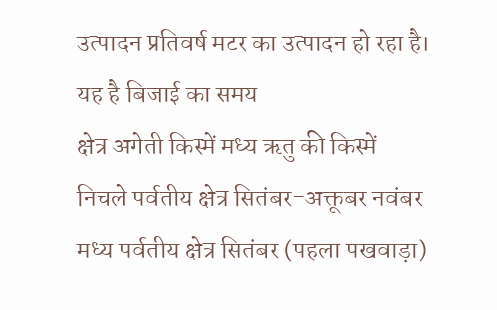उत्पादन प्रतिवर्ष मटर का उत्पादन हो रहा है।
यह है बिजाई का समय
क्षेत्र अगेती किस्में मध्य ऋतु की किस्में
निचले पर्वतीय क्षेत्र सितंबर-अक्तूबर नवंबर
मध्य पर्वतीय क्षेत्र सितंबर (पहला पखवाड़ा)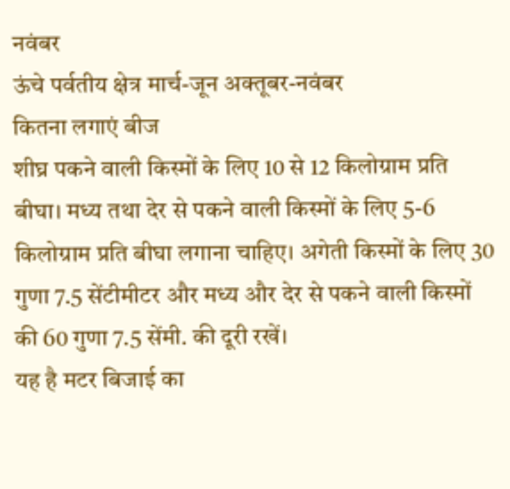नवंबर
ऊंचे पर्वतीय क्षेत्र मार्च-जून अक्तूबर-नवंबर
कितना लगाएं बीज
शीघ्र पकने वाली किस्मों के लिए 10 से 12 किलोग्राम प्रति बीघा। मध्य तथा देर से पकने वाली किस्मों के लिए 5-6 किलोग्राम प्रति बीघा लगाना चाहिए। अगेती किस्मों के लिए 30 गुणा 7.5 सेंटीमीटर और मध्य और देर से पकने वाली किस्मों की 60 गुणा 7.5 सेंमी. की दूरी रखें।
यह है मटर बिजाई का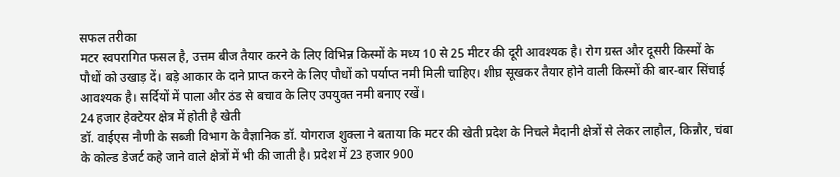सफल तरीका
मटर स्वपरागित फसल है, उत्तम बीज तैयार करने के लिए विभिन्न किस्मों के मध्य 10 से 25 मीटर की दूरी आवश्यक है। रोग ग्रस्त और दूसरी किस्मों के पौधों को उखाड़ दें। बड़े आकार के दाने प्राप्त करने के लिए पौधों को पर्याप्त नमी मिली चाहिए। शीघ्र सूखकर तैयार होने वाली किस्मों की बार-बार सिंचाई आवश्यक है। सर्दियों में पाला और ठंड से बचाव के लिए उपयुक्त नमी बनाए रखें।
24 हजार हेक्टेयर क्षेत्र में होती है खेती
डॉ. वाईएस नौणी के सब्जी विभाग के वैज्ञानिक डॉ. योगराज शुक्ला ने बताया कि मटर की खेती प्रदेश के निचले मैदानी क्षेत्रों से लेकर लाहौल, किन्नौर, चंबा के कोल्ड डेजर्ट कहे जाने वाले क्षेत्रों में भी की जाती है। प्रदेश में 23 हजार 900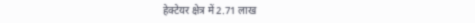हेक्टेयर क्षेत्र में 2.71 लाख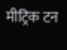मीट्रिक टन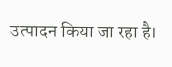उत्पादन किया जा रहा है।